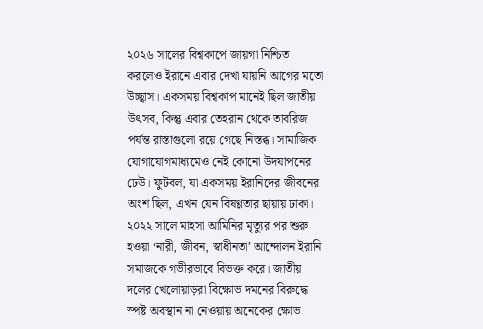২০২৬ সালের বিশ্বকাপে জায়গা নিশ্চিত করলেও ইরানে এবার দেখা যায়নি আগের মতো উচ্ছ্বাস। একসময় বিশ্বকাপ মানেই ছিল জাতীয় উৎসব, কিন্তু এবার তেহরান থেকে তাবরিজ পর্যন্ত রাস্তাগুলো রয়ে গেছে নিস্তব্ধ। সামাজিক যোগাযোগমাধ্যমেও নেই কোনো উদযাপনের ঢেউ। ফুটবল, যা একসময় ইরানিদের জীবনের অংশ ছিল, এখন যেন বিষণ্ণতার ছায়ায় ঢাকা।
২০২২ সালে মাহসা আমিনির মৃত্যুর পর শুরু হওয়া ‘নারী, জীবন, স্বাধীনতা’ আন্দোলন ইরানি সমাজকে গভীরভাবে বিভক্ত করে। জাতীয় দলের খেলোয়াড়রা বিক্ষোভ দমনের বিরুদ্ধে স্পষ্ট অবস্থান না নেওয়ায় অনেকের ক্ষোভ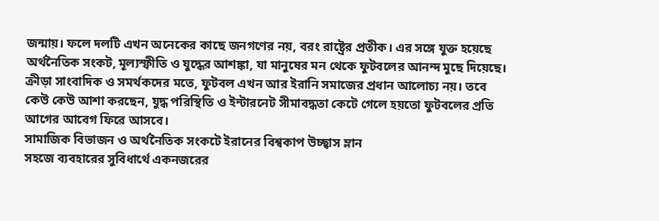জন্মায়। ফলে দলটি এখন অনেকের কাছে জনগণের নয়, বরং রাষ্ট্রের প্রতীক। এর সঙ্গে যুক্ত হয়েছে অর্থনৈতিক সংকট, মূল্যস্ফীতি ও যুদ্ধের আশঙ্কা, যা মানুষের মন থেকে ফুটবলের আনন্দ মুছে দিয়েছে।
ক্রীড়া সাংবাদিক ও সমর্থকদের মতে, ফুটবল এখন আর ইরানি সমাজের প্রধান আলোচ্য নয়। তবে কেউ কেউ আশা করছেন, যুদ্ধ পরিস্থিতি ও ইন্টারনেট সীমাবদ্ধতা কেটে গেলে হয়তো ফুটবলের প্রতি আগের আবেগ ফিরে আসবে।
সামাজিক বিভাজন ও অর্থনৈতিক সংকটে ইরানের বিশ্বকাপ উচ্ছ্বাস ম্লান
সহজে ব্যবহারের সুবিধার্থে একনজরের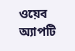ওয়েব অ্যাপটি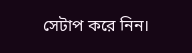সেটাপ করে নিন।